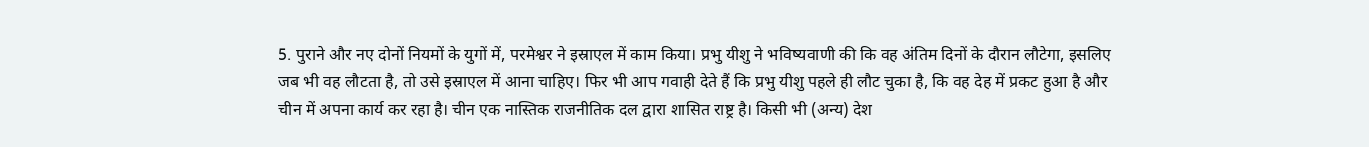5. पुराने और नए दोनों नियमों के युगों में, परमेश्वर ने इस्राएल में काम किया। प्रभु यीशु ने भविष्यवाणी की कि वह अंतिम दिनों के दौरान लौटेगा, इसलिए जब भी वह लौटता है, तो उसे इस्राएल में आना चाहिए। फिर भी आप गवाही देते हैं कि प्रभु यीशु पहले ही लौट चुका है, कि वह देह में प्रकट हुआ है और चीन में अपना कार्य कर रहा है। चीन एक नास्तिक राजनीतिक दल द्वारा शासित राष्ट्र है। किसी भी (अन्य) देश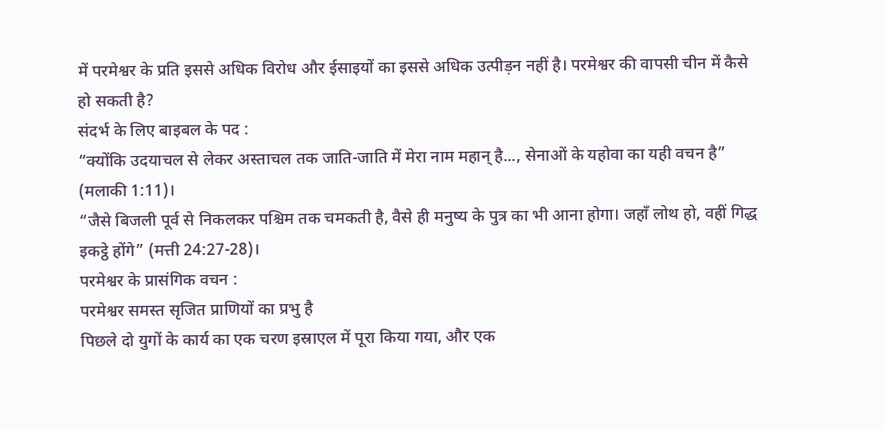में परमेश्वर के प्रति इससे अधिक विरोध और ईसाइयों का इससे अधिक उत्पीड़न नहीं है। परमेश्वर की वापसी चीन में कैसे हो सकती है?
संदर्भ के लिए बाइबल के पद :
“क्योंकि उदयाचल से लेकर अस्ताचल तक जाति-जाति में मेरा नाम महान् है..., सेनाओं के यहोवा का यही वचन है” (मलाकी 1:11)।
“जैसे बिजली पूर्व से निकलकर पश्चिम तक चमकती है, वैसे ही मनुष्य के पुत्र का भी आना होगा। जहाँ लोथ हो, वहीं गिद्ध इकट्ठे होंगे” (मत्ती 24:27-28)।
परमेश्वर के प्रासंगिक वचन :
परमेश्वर समस्त सृजित प्राणियों का प्रभु है
पिछले दो युगों के कार्य का एक चरण इस्राएल में पूरा किया गया, और एक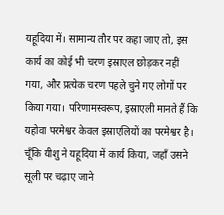यहूदिया में। सामान्य तौर पर कहा जाए तो, इस कार्य का कोई भी चरण इस्राएल छोड़कर नहीं गया, और प्रत्येक चरण पहले चुने गए लोगों पर किया गया। परिणामस्वरूप, इस्राएली मानते हैं कि यहोवा परमेश्वर केवल इस्राएलियों का परमेश्वर है। चूँकि यीशु ने यहूदिया में कार्य किया, जहाँ उसने सूली पर चढ़ाए जाने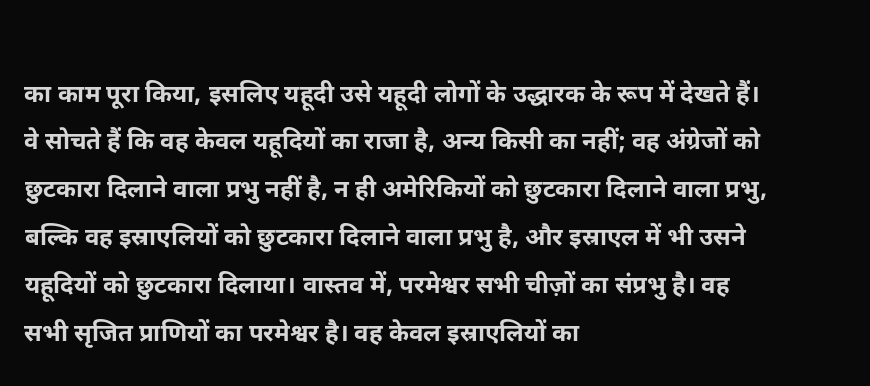का काम पूरा किया, इसलिए यहूदी उसे यहूदी लोगों के उद्धारक के रूप में देखते हैं। वे सोचते हैं कि वह केवल यहूदियों का राजा है, अन्य किसी का नहीं; वह अंग्रेजों को छुटकारा दिलाने वाला प्रभु नहीं है, न ही अमेरिकियों को छुटकारा दिलाने वाला प्रभु, बल्कि वह इस्राएलियों को छुटकारा दिलाने वाला प्रभु है, और इस्राएल में भी उसने यहूदियों को छुटकारा दिलाया। वास्तव में, परमेश्वर सभी चीज़ों का संप्रभु है। वह सभी सृजित प्राणियों का परमेश्वर है। वह केवल इस्राएलियों का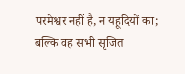परमेश्वर नहीं है, न यहूदियों का; बल्कि वह सभी सृजित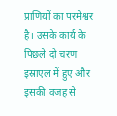प्राणियों का परमेश्वर है। उसके कार्य के पिछले दो चरण इस्राएल में हुए और इसकी वजह से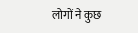लोगों ने कुछ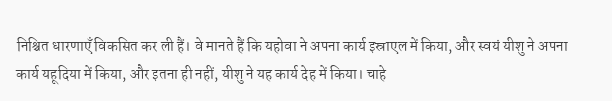निश्चित धारणाएँ विकसित कर ली हैं। वे मानते हैं कि यहोवा ने अपना कार्य इस्राएल में किया, और स्वयं यीशु ने अपना कार्य यहूदिया में किया, और इतना ही नहीं, यीशु ने यह कार्य देह में किया। चाहे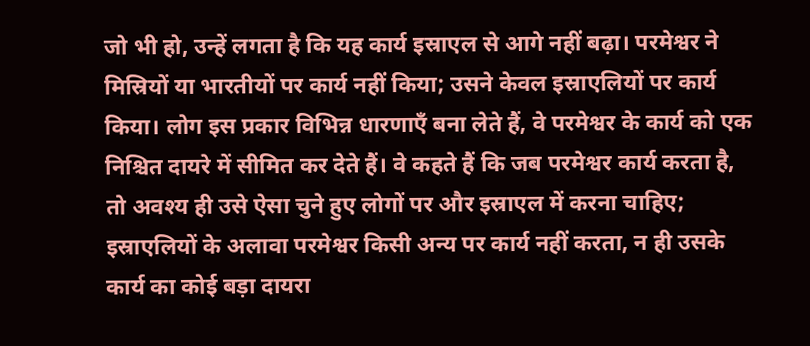जो भी हो, उन्हें लगता है कि यह कार्य इस्राएल से आगे नहीं बढ़ा। परमेश्वर ने मिस्रियों या भारतीयों पर कार्य नहीं किया; उसने केवल इस्राएलियों पर कार्य किया। लोग इस प्रकार विभिन्न धारणाएँ बना लेते हैं, वे परमेश्वर के कार्य को एक निश्चित दायरे में सीमित कर देते हैं। वे कहते हैं कि जब परमेश्वर कार्य करता है, तो अवश्य ही उसे ऐसा चुने हुए लोगों पर और इस्राएल में करना चाहिए; इस्राएलियों के अलावा परमेश्वर किसी अन्य पर कार्य नहीं करता, न ही उसके कार्य का कोई बड़ा दायरा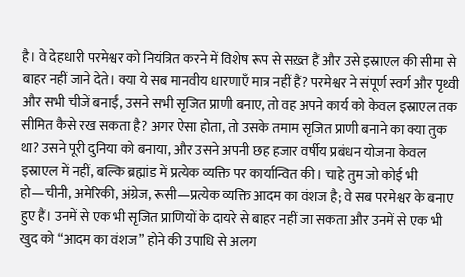है। वे देहधारी परमेश्वर को नियंत्रित करने में विशेष रूप से सख़्त हैं और उसे इस्राएल की सीमा से बाहर नहीं जाने देते। क्या ये सब मानवीय धारणाएँ मात्र नहीं हैं? परमेश्वर ने संपूर्ण स्वर्ग और पृथ्वी और सभी चीजें बनाईं, उसने सभी सृजित प्राणी बनाए, तो वह अपने कार्य को केवल इस्राएल तक सीमित कैसे रख सकता है? अगर ऐसा होता, तो उसके तमाम सृजित प्राणी बनाने का क्या तुक था? उसने पूरी दुनिया को बनाया, और उसने अपनी छह हजार वर्षीय प्रबंधन योजना केवल इस्राएल में नहीं, बल्कि ब्रह्मांड में प्रत्येक व्यक्ति पर कार्यान्वित की। चाहे तुम जो कोई भी हो—चीनी, अमेरिकी, अंग्रेज, रूसी—प्रत्येक व्यक्ति आदम का वंशज है; वे सब परमेश्वर के बनाए हुए हैं। उनमें से एक भी सृजित प्राणियों के दायरे से बाहर नहीं जा सकता और उनमें से एक भी खुद को “आदम का वंशज” होने की उपाधि से अलग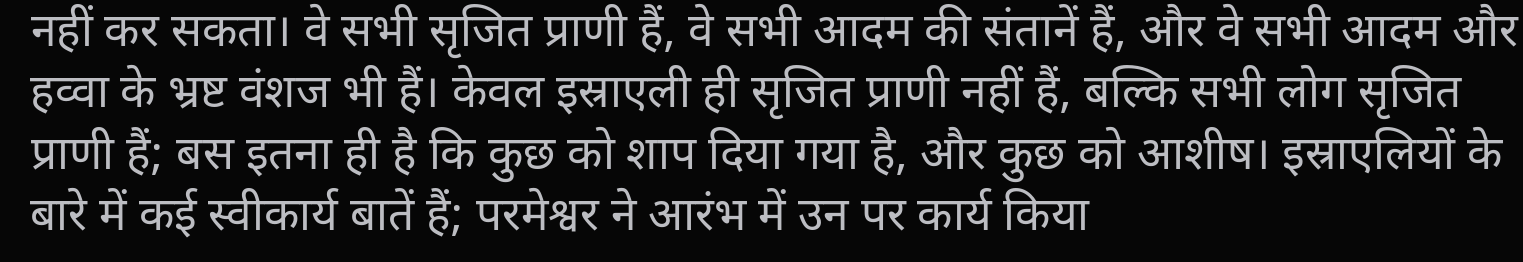नहीं कर सकता। वे सभी सृजित प्राणी हैं, वे सभी आदम की संतानें हैं, और वे सभी आदम और हव्वा के भ्रष्ट वंशज भी हैं। केवल इस्राएली ही सृजित प्राणी नहीं हैं, बल्कि सभी लोग सृजित प्राणी हैं; बस इतना ही है कि कुछ को शाप दिया गया है, और कुछ को आशीष। इस्राएलियों के बारे में कई स्वीकार्य बातें हैं; परमेश्वर ने आरंभ में उन पर कार्य किया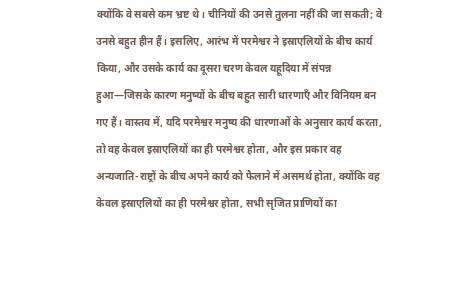क्योंकि वे सबसे कम भ्रष्ट थे। चीनियों की उनसे तुलना नहीं की जा सकती; वे उनसे बहुत हीन हैं। इसलिए, आरंभ में परमेश्वर ने इस्राएलियों के बीच कार्य किया, और उसके कार्य का दूसरा चरण केवल यहूदिया में संपन्न हुआ—जिसके कारण मनुष्यों के बीच बहुत सारी धारणाएँ और विनियम बन गए हैं। वास्तव में, यदि परमेश्वर मनुष्य की धारणाओं के अनुसार कार्य करता, तो वह केवल इस्राएलियों का ही परमेश्वर होता, और इस प्रकार वह अन्यजाति-राष्ट्रों के बीच अपने कार्य को फैलाने में असमर्थ होता, क्योंकि वह केवल इस्राएलियों का ही परमेश्वर होता, सभी सृजित प्राणियों का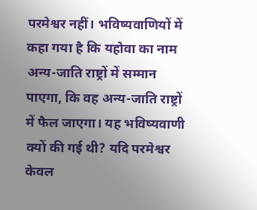परमेश्वर नहीं। भविष्यवाणियों में कहा गया है कि यहोवा का नाम अन्य-जाति राष्ट्रों में सम्मान पाएगा, कि वह अन्य-जाति राष्ट्रों में फैल जाएगा। यह भविष्यवाणी क्यों की गई थी? यदि परमेश्वर केवल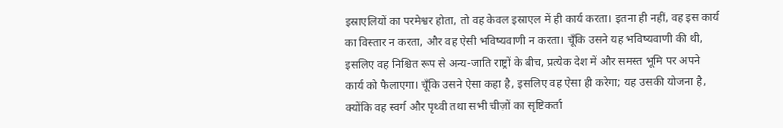इस्राएलियों का परमेश्वर होता, तो वह केवल इस्राएल में ही कार्य करता। इतना ही नहीं, वह इस कार्य का विस्तार न करता, और वह ऐसी भविष्यवाणी न करता। चूँकि उसने यह भविष्यवाणी की थी, इसलिए वह निश्चित रूप से अन्य-जाति राष्ट्रों के बीच, प्रत्येक देश में और समस्त भूमि पर अपने कार्य को फैलाएगा। चूँकि उसने ऐसा कहा है, इसलिए वह ऐसा ही करेगा; यह उसकी योजना है, क्योंकि वह स्वर्ग और पृथ्वी तथा सभी चीज़ों का सृष्टिकर्ता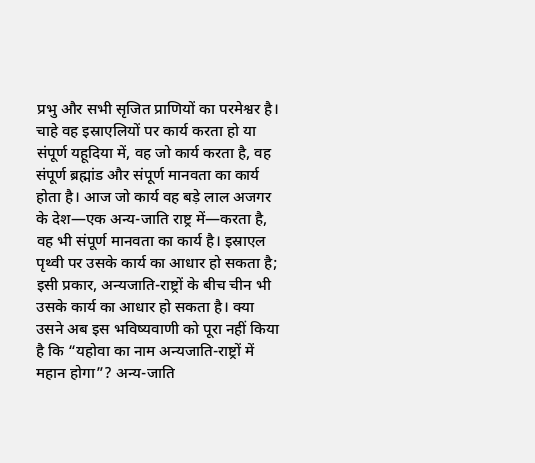प्रभु और सभी सृजित प्राणियों का परमेश्वर है। चाहे वह इस्राएलियों पर कार्य करता हो या संपूर्ण यहूदिया में, वह जो कार्य करता है, वह संपूर्ण ब्रह्मांड और संपूर्ण मानवता का कार्य होता है। आज जो कार्य वह बड़े लाल अजगर के देश—एक अन्य-जाति राष्ट्र में—करता है, वह भी संपूर्ण मानवता का कार्य है। इस्राएल पृथ्वी पर उसके कार्य का आधार हो सकता है; इसी प्रकार, अन्यजाति-राष्ट्रों के बीच चीन भी उसके कार्य का आधार हो सकता है। क्या उसने अब इस भविष्यवाणी को पूरा नहीं किया है कि “यहोवा का नाम अन्यजाति-राष्ट्रों में महान होगा”? अन्य-जाति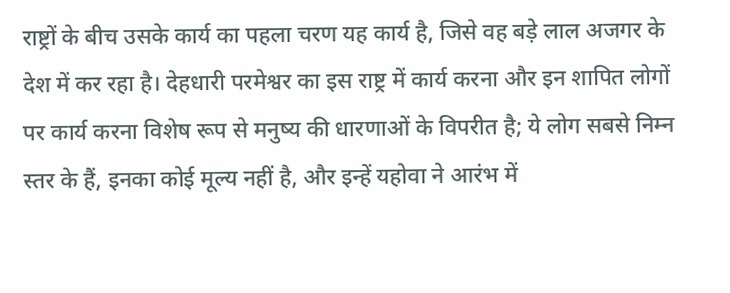राष्ट्रों के बीच उसके कार्य का पहला चरण यह कार्य है, जिसे वह बड़े लाल अजगर के देश में कर रहा है। देहधारी परमेश्वर का इस राष्ट्र में कार्य करना और इन शापित लोगों पर कार्य करना विशेष रूप से मनुष्य की धारणाओं के विपरीत है; ये लोग सबसे निम्न स्तर के हैं, इनका कोई मूल्य नहीं है, और इन्हें यहोवा ने आरंभ में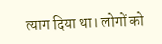त्याग दिया था। लोगों को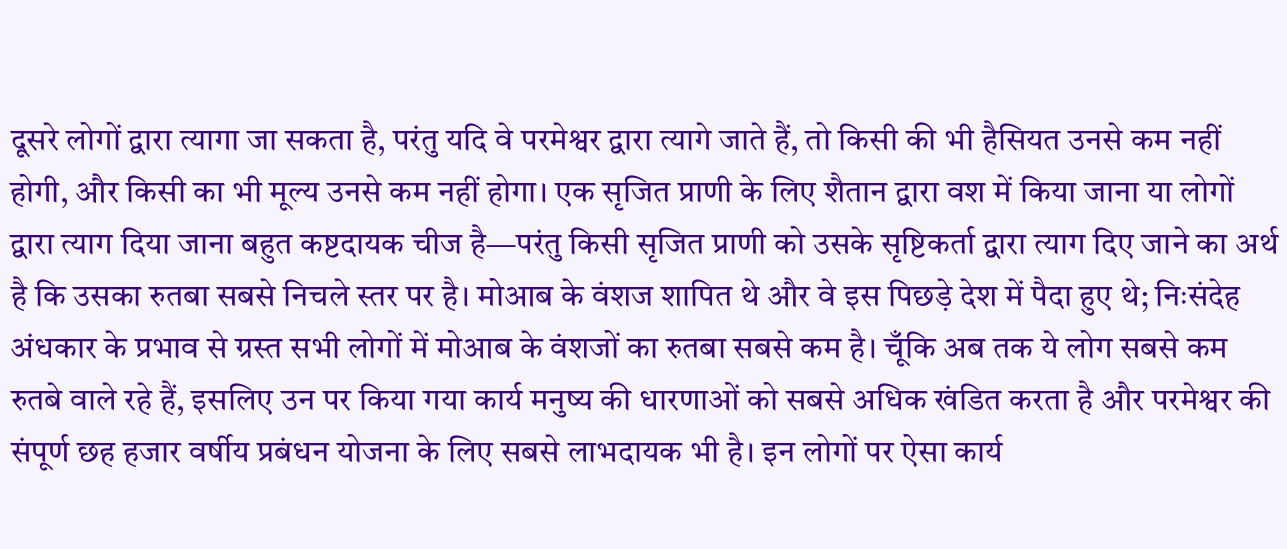दूसरे लोगों द्वारा त्यागा जा सकता है, परंतु यदि वे परमेश्वर द्वारा त्यागे जाते हैं, तो किसी की भी हैसियत उनसे कम नहीं होगी, और किसी का भी मूल्य उनसे कम नहीं होगा। एक सृजित प्राणी के लिए शैतान द्वारा वश में किया जाना या लोगों द्वारा त्याग दिया जाना बहुत कष्टदायक चीज है—परंतु किसी सृजित प्राणी को उसके सृष्टिकर्ता द्वारा त्याग दिए जाने का अर्थ है कि उसका रुतबा सबसे निचले स्तर पर है। मोआब के वंशज शापित थे और वे इस पिछड़े देश में पैदा हुए थे; निःसंदेह अंधकार के प्रभाव से ग्रस्त सभी लोगों में मोआब के वंशजों का रुतबा सबसे कम है। चूँकि अब तक ये लोग सबसे कम रुतबे वाले रहे हैं, इसलिए उन पर किया गया कार्य मनुष्य की धारणाओं को सबसे अधिक खंडित करता है और परमेश्वर की संपूर्ण छह हजार वर्षीय प्रबंधन योजना के लिए सबसे लाभदायक भी है। इन लोगों पर ऐसा कार्य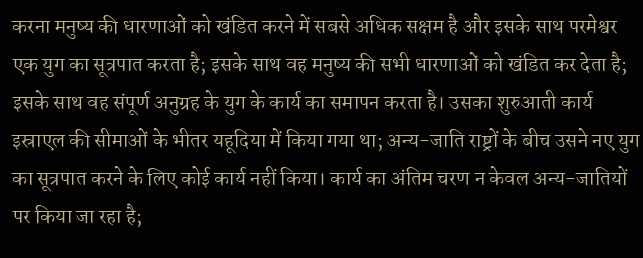करना मनुष्य की धारणाओं को खंडित करने में सबसे अधिक सक्षम है और इसके साथ परमेश्वर एक युग का सूत्रपात करता है; इसके साथ वह मनुष्य की सभी धारणाओं को खंडित कर देता है; इसके साथ वह संपूर्ण अनुग्रह के युग के कार्य का समापन करता है। उसका शुरुआती कार्य इस्राएल की सीमाओं के भीतर यहूदिया में किया गया था; अन्य-जाति राष्ट्रों के बीच उसने नए युग का सूत्रपात करने के लिए कोई कार्य नहीं किया। कार्य का अंतिम चरण न केवल अन्य-जातियों पर किया जा रहा है;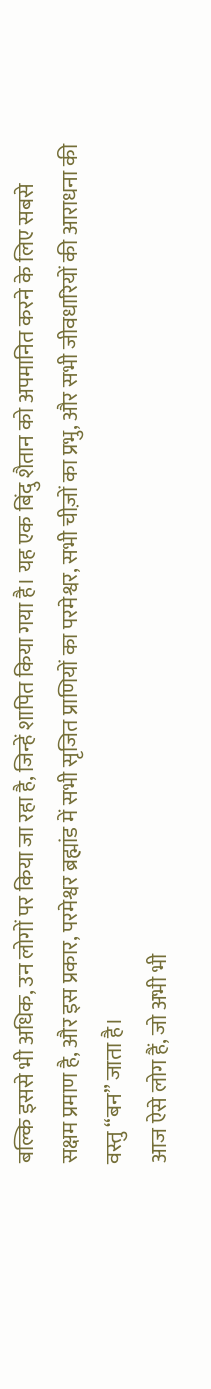बल्कि इससे भी अधिक, उन लोगों पर किया जा रहा है, जिन्हें शापित किया गया है। यह एक बिंदु शैतान को अपमानित करने के लिए सबसे सक्षम प्रमाण है, और इस प्रकार, परमेश्वर ब्रह्मांड में सभी सृजित प्राणियों का परमेश्वर, सभी चीज़ों का प्रभु, और सभी जीवधारियों की आराधना की वस्तु “बन” जाता है।
आज ऐसे लोग हैं, जो अभी भी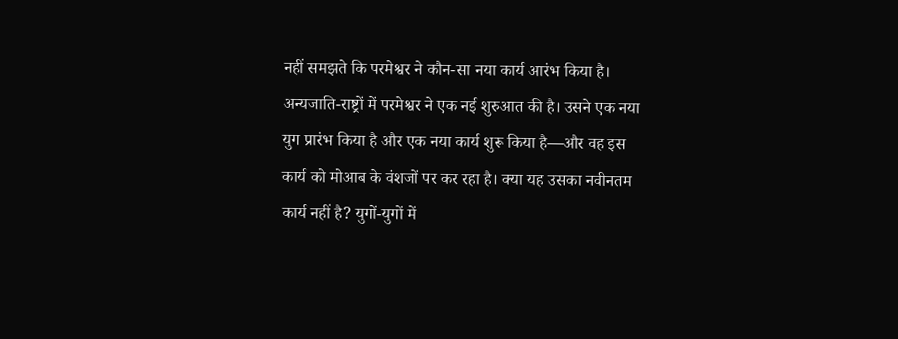नहीं समझते कि परमेश्वर ने कौन-सा नया कार्य आरंभ किया है। अन्यजाति-राष्ट्रों में परमेश्वर ने एक नई शुरुआत की है। उसने एक नया युग प्रारंभ किया है और एक नया कार्य शुरू किया है—और वह इस कार्य को मोआब के वंशजों पर कर रहा है। क्या यह उसका नवीनतम कार्य नहीं है? युगों-युगों में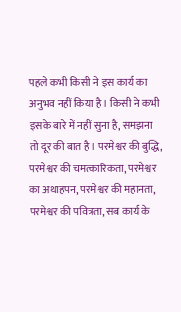पहले कभी किसी ने इस कार्य का अनुभव नहीं किया है। किसी ने कभी इसके बारे में नहीं सुना है, समझना तो दूर की बात है। परमेश्वर की बुद्धि, परमेश्वर की चमत्कारिकता, परमेश्वर का अथाहपन, परमेश्वर की महानता, परमेश्वर की पवित्रता, सब कार्य के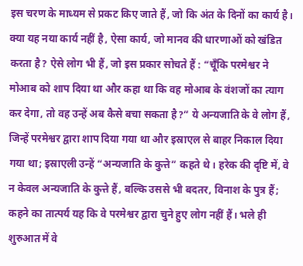इस चरण के माध्यम से प्रकट किए जाते हैं, जो कि अंत के दिनों का कार्य है। क्या यह नया कार्य नहीं है, ऐसा कार्य, जो मानव की धारणाओं को खंडित करता है? ऐसे लोग भी हैं, जो इस प्रकार सोचते हैं : “चूँकि परमेश्वर ने मोआब को शाप दिया था और कहा था कि वह मोआब के वंशजों का त्याग कर देगा, तो वह उन्हें अब कैसे बचा सकता है?” ये अन्यजाति के वे लोग हैं, जिन्हें परमेश्वर द्वारा शाप दिया गया था और इस्राएल से बाहर निकाल दिया गया था; इस्राएली उन्हें “अन्यजाति के कुत्ते” कहते थे। हरेक की दृष्टि में, वे न केवल अन्यजाति के कुत्ते हैं, बल्कि उससे भी बदतर, विनाश के पुत्र हैं; कहने का तात्पर्य यह कि वे परमेश्वर द्वारा चुने हुए लोग नहीं हैं। भले ही शुरुआत में वे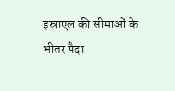इस्राएल की सीमाओं के भीतर पैदा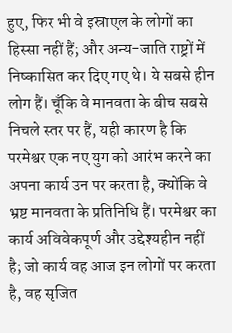हुए, फिर भी वे इस्राएल के लोगों का हिस्सा नहीं हैं; और अन्य-जाति राष्ट्रों में निष्कासित कर दिए गए थे। ये सबसे हीन लोग हैं। चूँकि वे मानवता के बीच सबसे निचले स्तर पर हैं, यही कारण है कि परमेश्वर एक नए युग को आरंभ करने का अपना कार्य उन पर करता है, क्योंकि वे भ्रष्ट मानवता के प्रतिनिधि हैं। परमेश्वर का कार्य अविवेकपूर्ण और उद्देश्यहीन नहीं है; जो कार्य वह आज इन लोगों पर करता है, वह सृजित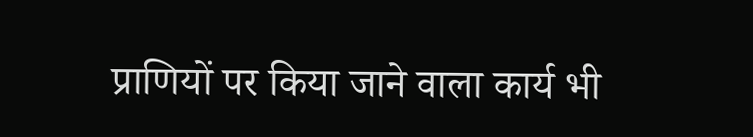प्राणियों पर किया जाने वाला कार्य भी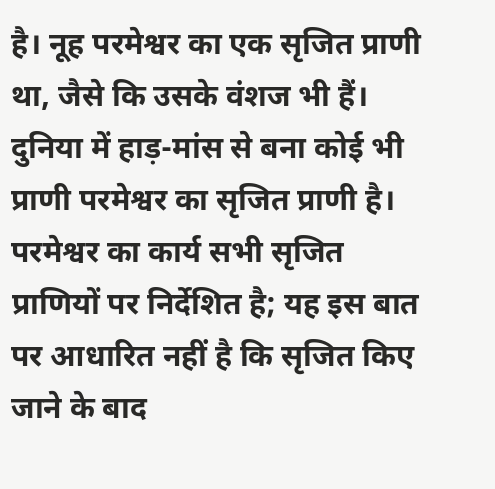है। नूह परमेश्वर का एक सृजित प्राणी था, जैसे कि उसके वंशज भी हैं। दुनिया में हाड़-मांस से बना कोई भी प्राणी परमेश्वर का सृजित प्राणी है। परमेश्वर का कार्य सभी सृजित प्राणियों पर निर्देशित है; यह इस बात पर आधारित नहीं है कि सृजित किए जाने के बाद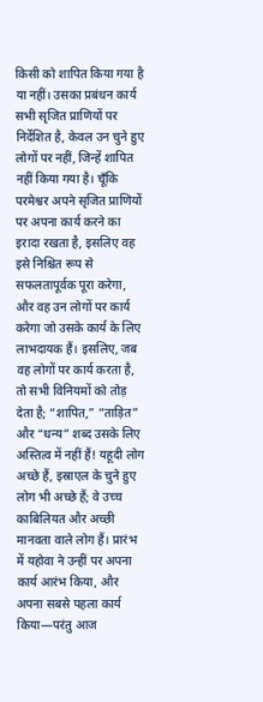किसी को शापित किया गया है या नहीं। उसका प्रबंधन कार्य सभी सृजित प्राणियों पर निर्देशित है, केवल उन चुने हुए लोगों पर नहीं, जिन्हें शापित नहीं किया गया है। चूँकि परमेश्वर अपने सृजित प्राणियों पर अपना कार्य करने का इरादा रखता है, इसलिए वह इसे निश्चित रूप से सफलतापूर्वक पूरा करेगा, और वह उन लोगों पर कार्य करेगा जो उसके कार्य के लिए लाभदायक हैं। इसलिए, जब वह लोगों पर कार्य करता है, तो सभी विनियमों को तोड़ देता है; “शापित,” “ताड़ित” और “धन्य” शब्द उसके लिए अस्तित्व में नहीं हैं! यहूदी लोग अच्छे हैं, इस्राएल के चुने हुए लोग भी अच्छे हैं; वे उच्च काबिलियत और अच्छी मानवता वाले लोग हैं। प्रारंभ में यहोवा ने उन्हीं पर अपना कार्य आरंभ किया, और अपना सबसे पहला कार्य किया—परंतु आज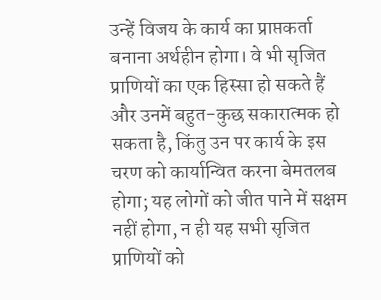उन्हें विजय के कार्य का प्राप्तकर्ता बनाना अर्थहीन होगा। वे भी सृजित प्राणियों का एक हिस्सा हो सकते हैं और उनमें बहुत-कुछ सकारात्मक हो सकता है, किंतु उन पर कार्य के इस चरण को कार्यान्वित करना बेमतलब होगा; यह लोगों को जीत पाने में सक्षम नहीं होगा, न ही यह सभी सृजित प्राणियों को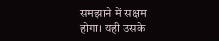समझाने में सक्षम होगा। यही उसके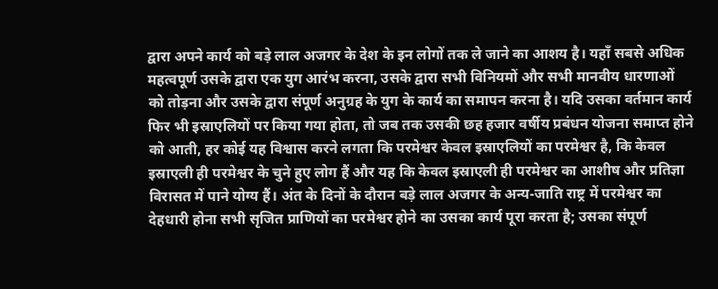द्वारा अपने कार्य को बड़े लाल अजगर के देश के इन लोगों तक ले जाने का आशय है। यहाँ सबसे अधिक महत्वपूर्ण उसके द्वारा एक युग आरंभ करना, उसके द्वारा सभी विनियमों और सभी मानवीय धारणाओं को तोड़ना और उसके द्वारा संपूर्ण अनुग्रह के युग के कार्य का समापन करना है। यदि उसका वर्तमान कार्य फिर भी इस्राएलियों पर किया गया होता, तो जब तक उसकी छह हजार वर्षीय प्रबंधन योजना समाप्त होने को आती, हर कोई यह विश्वास करने लगता कि परमेश्वर केवल इस्राएलियों का परमेश्वर है, कि केवल इस्राएली ही परमेश्वर के चुने हुए लोग हैं और यह कि केवल इस्राएली ही परमेश्वर का आशीष और प्रतिज्ञा विरासत में पाने योग्य हैं। अंत के दिनों के दौरान बड़े लाल अजगर के अन्य-जाति राष्ट्र में परमेश्वर का देहधारी होना सभी सृजित प्राणियों का परमेश्वर होने का उसका कार्य पूरा करता है; उसका संपूर्ण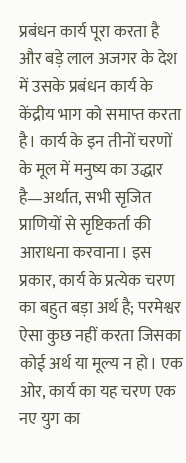प्रबंधन कार्य पूरा करता है और बड़े लाल अजगर के देश में उसके प्रबंधन कार्य के केंद्रीय भाग को समाप्त करता है। कार्य के इन तीनों चरणों के मूल में मनुष्य का उद्धार है—अर्थात, सभी सृजित प्राणियों से सृष्टिकर्ता की आराधना करवाना। इस प्रकार, कार्य के प्रत्येक चरण का बहुत बड़ा अर्थ है; परमेश्वर ऐसा कुछ नहीं करता जिसका कोई अर्थ या मूल्य न हो। एक ओर, कार्य का यह चरण एक नए युग का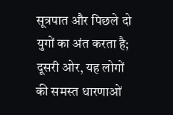सूत्रपात और पिछले दो युगों का अंत करता है; दूसरी ओर, यह लोगों की समस्त धारणाओं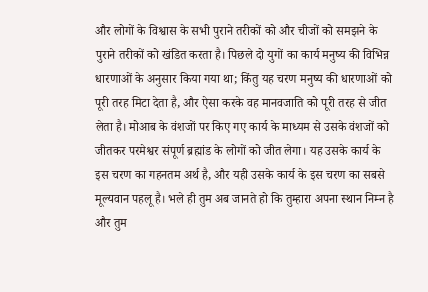और लोगों के विश्वास के सभी पुराने तरीकों को और चीजों को समझने के पुराने तरीकों को खंडित करता है। पिछले दो युगों का कार्य मनुष्य की विभिन्न धारणाओं के अनुसार किया गया था; किंतु यह चरण मनुष्य की धारणाओं को पूरी तरह मिटा देता है, और ऐसा करके वह मानवजाति को पूरी तरह से जीत लेता है। मोआब के वंशजों पर किए गए कार्य के माध्यम से उसके वंशजों को जीतकर परमेश्वर संपूर्ण ब्रह्मांड के लोगों को जीत लेगा। यह उसके कार्य के इस चरण का गहनतम अर्थ है, और यही उसके कार्य के इस चरण का सबसे मूल्यवान पहलू है। भले ही तुम अब जानते हो कि तुम्हारा अपना स्थान निम्न है और तुम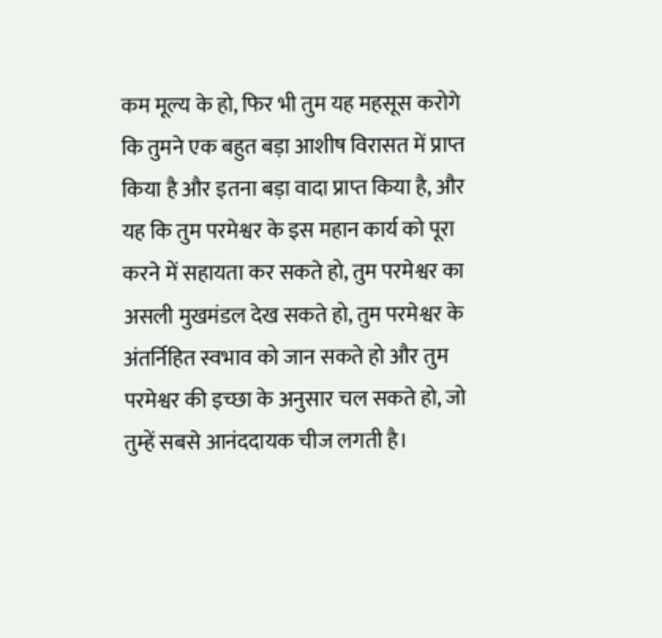कम मूल्य के हो, फिर भी तुम यह महसूस करोगे कि तुमने एक बहुत बड़ा आशीष विरासत में प्राप्त किया है और इतना बड़ा वादा प्राप्त किया है, और यह कि तुम परमेश्वर के इस महान कार्य को पूरा करने में सहायता कर सकते हो, तुम परमेश्वर का असली मुखमंडल देख सकते हो, तुम परमेश्वर के अंतर्निहित स्वभाव को जान सकते हो और तुम परमेश्वर की इच्छा के अनुसार चल सकते हो, जो तुम्हें सबसे आनंददायक चीज लगती है।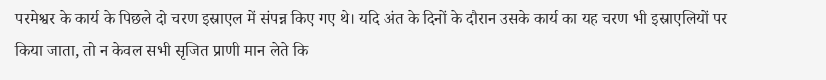परमेश्वर के कार्य के पिछले दो चरण इस्राएल में संपन्न किए गए थे। यदि अंत के दिनों के दौरान उसके कार्य का यह चरण भी इस्राएलियों पर किया जाता, तो न केवल सभी सृजित प्राणी मान लेते कि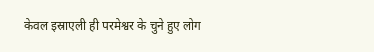केवल इस्राएली ही परमेश्वर के चुने हुए लोग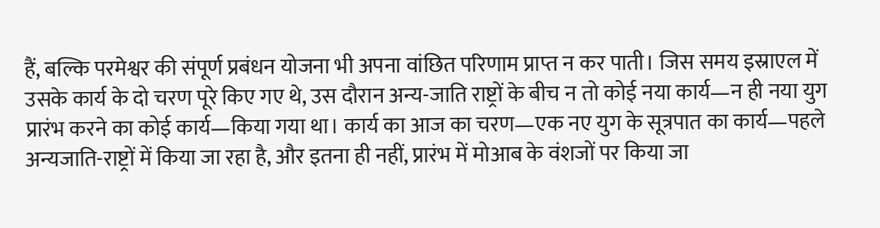हैं, बल्कि परमेश्वर की संपूर्ण प्रबंधन योजना भी अपना वांछित परिणाम प्राप्त न कर पाती। जिस समय इस्राएल में उसके कार्य के दो चरण पूरे किए गए थे, उस दौरान अन्य-जाति राष्ट्रों के बीच न तो कोई नया कार्य—न ही नया युग प्रारंभ करने का कोई कार्य—किया गया था। कार्य का आज का चरण—एक नए युग के सूत्रपात का कार्य—पहले अन्यजाति-राष्ट्रों में किया जा रहा है, और इतना ही नहीं, प्रारंभ में मोआब के वंशजों पर किया जा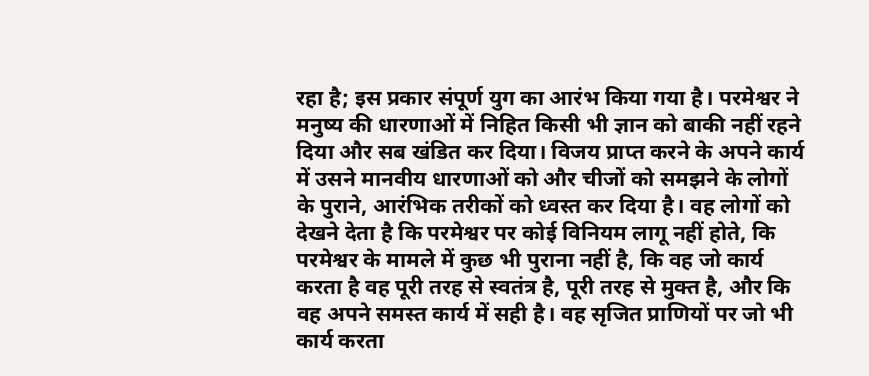रहा है; इस प्रकार संपूर्ण युग का आरंभ किया गया है। परमेश्वर ने मनुष्य की धारणाओं में निहित किसी भी ज्ञान को बाकी नहीं रहने दिया और सब खंडित कर दिया। विजय प्राप्त करने के अपने कार्य में उसने मानवीय धारणाओं को और चीजों को समझने के लोगों के पुराने, आरंभिक तरीकों को ध्वस्त कर दिया है। वह लोगों को देखने देता है कि परमेश्वर पर कोई विनियम लागू नहीं होते, कि परमेश्वर के मामले में कुछ भी पुराना नहीं है, कि वह जो कार्य करता है वह पूरी तरह से स्वतंत्र है, पूरी तरह से मुक्त है, और कि वह अपने समस्त कार्य में सही है। वह सृजित प्राणियों पर जो भी कार्य करता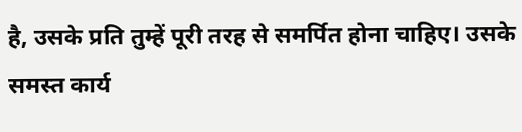है, उसके प्रति तुम्हें पूरी तरह से समर्पित होना चाहिए। उसके समस्त कार्य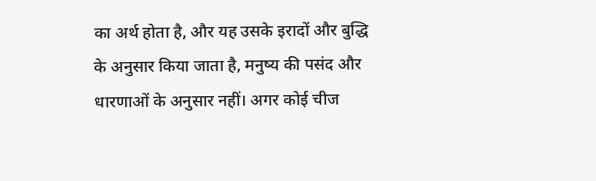का अर्थ होता है, और यह उसके इरादों और बुद्धि के अनुसार किया जाता है, मनुष्य की पसंद और धारणाओं के अनुसार नहीं। अगर कोई चीज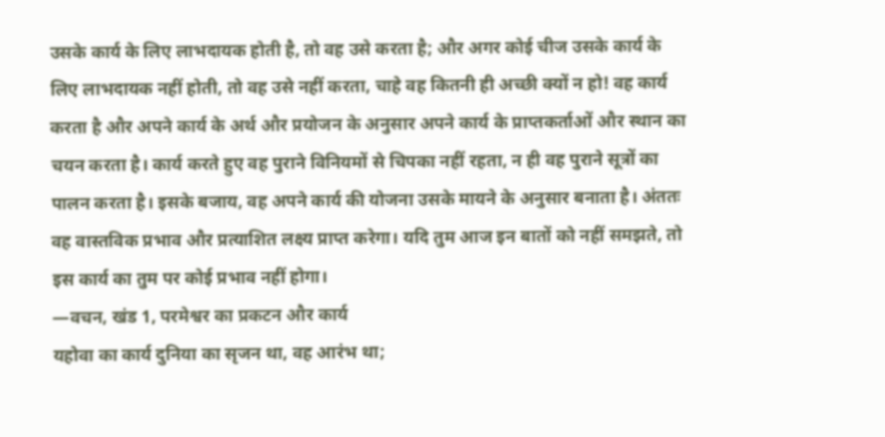उसके कार्य के लिए लाभदायक होती है, तो वह उसे करता है; और अगर कोई चीज उसके कार्य के लिए लाभदायक नहीं होती, तो वह उसे नहीं करता, चाहे वह कितनी ही अच्छी क्यों न हो! वह कार्य करता है और अपने कार्य के अर्थ और प्रयोजन के अनुसार अपने कार्य के प्राप्तकर्ताओं और स्थान का चयन करता है। कार्य करते हुए वह पुराने विनियमों से चिपका नहीं रहता, न ही वह पुराने सूत्रों का पालन करता है। इसके बजाय, वह अपने कार्य की योजना उसके मायने के अनुसार बनाता है। अंततः वह वास्तविक प्रभाव और प्रत्याशित लक्ष्य प्राप्त करेगा। यदि तुम आज इन बातों को नहीं समझते, तो इस कार्य का तुम पर कोई प्रभाव नहीं होगा।
—वचन, खंड 1, परमेश्वर का प्रकटन और कार्य
यहोवा का कार्य दुनिया का सृजन था, वह आरंभ था;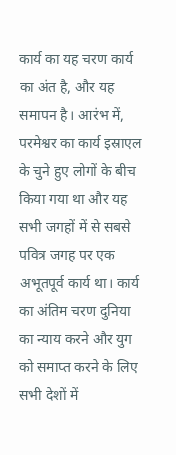कार्य का यह चरण कार्य का अंत है, और यह समापन है। आरंभ में, परमेश्वर का कार्य इस्राएल के चुने हुए लोगों के बीच किया गया था और यह सभी जगहों में से सबसे पवित्र जगह पर एक अभूतपूर्व कार्य था। कार्य का अंतिम चरण दुनिया का न्याय करने और युग को समाप्त करने के लिए सभी देशों में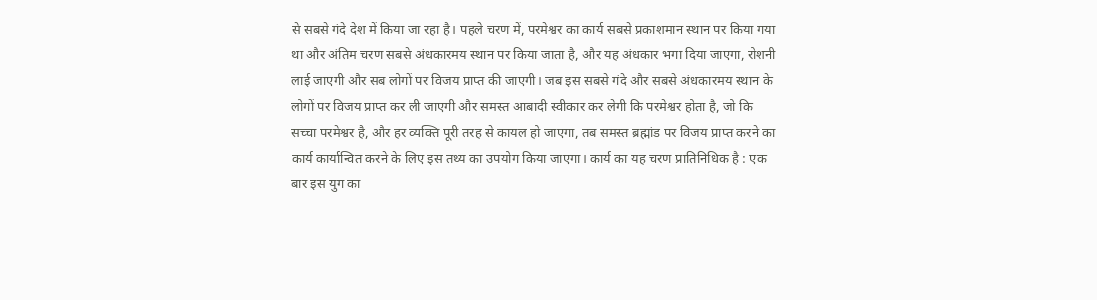से सबसे गंदे देश में किया जा रहा है। पहले चरण में, परमेश्वर का कार्य सबसे प्रकाशमान स्थान पर किया गया था और अंतिम चरण सबसे अंधकारमय स्थान पर किया जाता है, और यह अंधकार भगा दिया जाएगा, रोशनी लाई जाएगी और सब लोगों पर विजय प्राप्त की जाएगी। जब इस सबसे गंदे और सबसे अंधकारमय स्थान के लोगों पर विजय प्राप्त कर ली जाएगी और समस्त आबादी स्वीकार कर लेगी कि परमेश्वर होता है, जो कि सच्चा परमेश्वर है, और हर व्यक्ति पूरी तरह से कायल हो जाएगा, तब समस्त ब्रह्मांड पर विजय प्राप्त करने का कार्य कार्यान्वित करने के लिए इस तथ्य का उपयोग किया जाएगा। कार्य का यह चरण प्रातिनिधिक है : एक बार इस युग का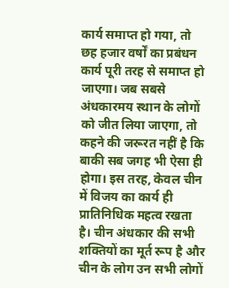कार्य समाप्त हो गया, तो छह हजार वर्षों का प्रबंधन कार्य पूरी तरह से समाप्त हो जाएगा। जब सबसे अंधकारमय स्थान के लोगों को जीत लिया जाएगा, तो कहने की जरूरत नहीं है कि बाकी सब जगह भी ऐसा ही होगा। इस तरह, केवल चीन में विजय का कार्य ही प्रातिनिधिक महत्व रखता है। चीन अंधकार की सभी शक्तियों का मूर्त रूप है और चीन के लोग उन सभी लोगों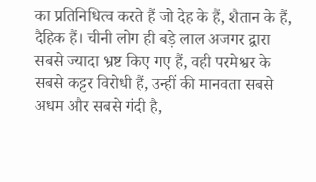का प्रतिनिधित्व करते हैं जो देह के हैं, शैतान के हैं, दैहिक हैं। चीनी लोग ही बड़े लाल अजगर द्वारा सबसे ज्यादा भ्रष्ट किए गए हैं, वही परमेश्वर के सबसे कट्टर विरोधी हैं, उन्हीं की मानवता सबसे अधम और सबसे गंदी है,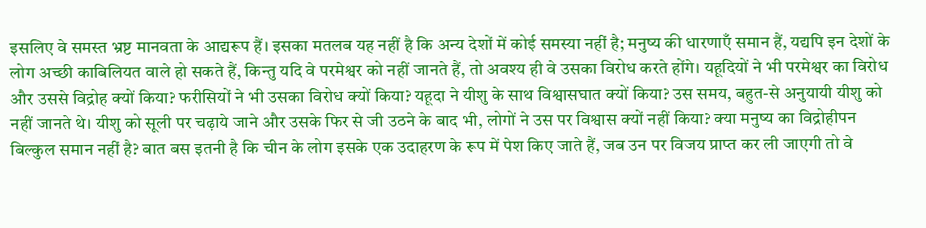इसलिए वे समस्त भ्रष्ट मानवता के आद्यरूप हैं। इसका मतलब यह नहीं है कि अन्य देशों में कोई समस्या नहीं है; मनुष्य की धारणाएँ समान हैं, यद्यपि इन देशों के लोग अच्छी काबिलियत वाले हो सकते हैं, किन्तु यदि वे परमेश्वर को नहीं जानते हैं, तो अवश्य ही वे उसका विरोध करते होंगे। यहूदियों ने भी परमेश्वर का विरोध और उससे विद्रोह क्यों किया? फरीसियों ने भी उसका विरोध क्यों किया? यहूदा ने यीशु के साथ विश्वासघात क्यों किया? उस समय, बहुत-से अनुयायी यीशु को नहीं जानते थे। यीशु को सूली पर चढ़ाये जाने और उसके फिर से जी उठने के बाद भी, लोगों ने उस पर विश्वास क्यों नहीं किया? क्या मनुष्य का विद्रोहीपन बिल्कुल समान नहीं है? बात बस इतनी है कि चीन के लोग इसके एक उदाहरण के रूप में पेश किए जाते हैं, जब उन पर विजय प्राप्त कर ली जाएगी तो वे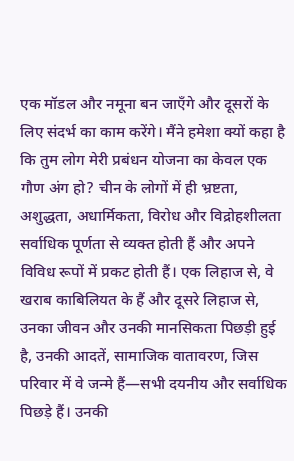एक मॉडल और नमूना बन जाएँगे और दूसरों के लिए संदर्भ का काम करेंगे। मैंने हमेशा क्यों कहा है कि तुम लोग मेरी प्रबंधन योजना का केवल एक गौण अंग हो? चीन के लोगों में ही भ्रष्टता, अशुद्धता, अधार्मिकता, विरोध और विद्रोहशीलता सर्वाधिक पूर्णता से व्यक्त होती हैं और अपने विविध रूपों में प्रकट होती हैं। एक लिहाज से, वे खराब काबिलियत के हैं और दूसरे लिहाज से, उनका जीवन और उनकी मानसिकता पिछड़ी हुई है, उनकी आदतें, सामाजिक वातावरण, जिस परिवार में वे जन्मे हैं—सभी दयनीय और सर्वाधिक पिछड़े हैं। उनकी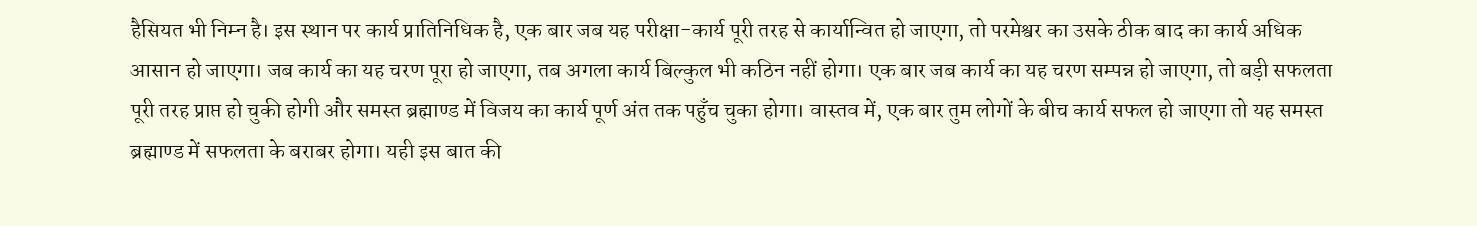हैसियत भी निम्न है। इस स्थान पर कार्य प्रातिनिधिक है, एक बार जब यह परीक्षा-कार्य पूरी तरह से कार्यान्वित हो जाएगा, तो परमेश्वर का उसके ठीक बाद का कार्य अधिक आसान हो जाएगा। जब कार्य का यह चरण पूरा हो जाएगा, तब अगला कार्य बिल्कुल भी कठिन नहीं होगा। एक बार जब कार्य का यह चरण सम्पन्न हो जाएगा, तो बड़ी सफलता पूरी तरह प्राप्त हो चुकी होगी और समस्त ब्रह्माण्ड में विजय का कार्य पूर्ण अंत तक पहुँच चुका होगा। वास्तव में, एक बार तुम लोगों के बीच कार्य सफल हो जाएगा तो यह समस्त ब्रह्माण्ड में सफलता के बराबर होगा। यही इस बात की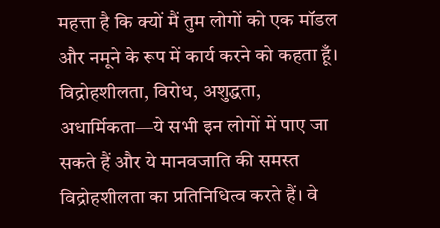महत्ता है कि क्यों मैं तुम लोगों को एक मॉडल और नमूने के रूप में कार्य करने को कहता हूँ। विद्रोहशीलता, विरोध, अशुद्धता, अधार्मिकता—ये सभी इन लोगों में पाए जा सकते हैं और ये मानवजाति की समस्त विद्रोहशीलता का प्रतिनिधित्व करते हैं। वे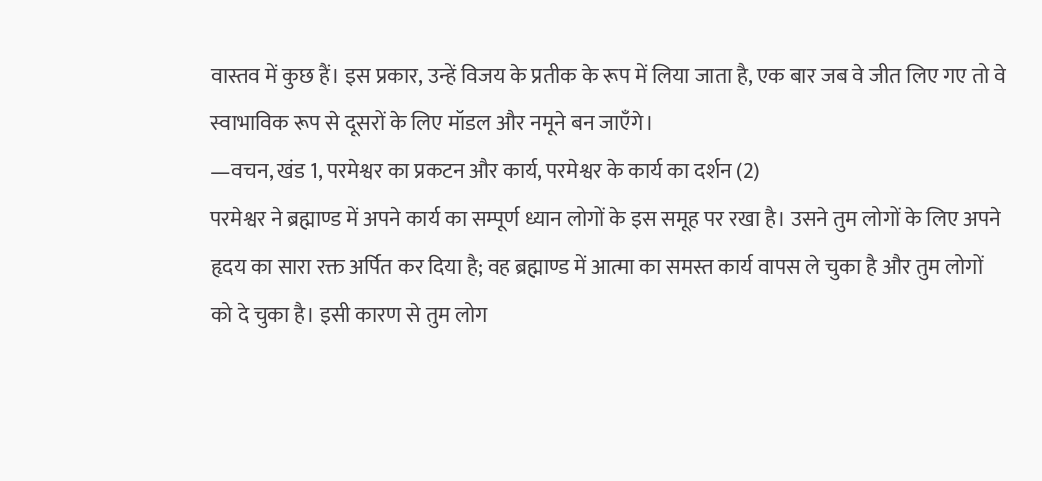वास्तव में कुछ हैं। इस प्रकार, उन्हें विजय के प्रतीक के रूप में लिया जाता है, एक बार जब वे जीत लिए गए तो वे स्वाभाविक रूप से दूसरों के लिए मॉडल और नमूने बन जाएँगे।
—वचन, खंड 1, परमेश्वर का प्रकटन और कार्य, परमेश्वर के कार्य का दर्शन (2)
परमेश्वर ने ब्रह्माण्ड में अपने कार्य का सम्पूर्ण ध्यान लोगों के इस समूह पर रखा है। उसने तुम लोगों के लिए अपने हृदय का सारा रक्त अर्पित कर दिया है; वह ब्रह्माण्ड में आत्मा का समस्त कार्य वापस ले चुका है और तुम लोगों को दे चुका है। इसी कारण से तुम लोग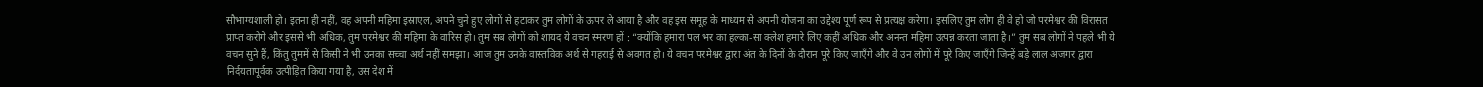सौभाग्यशाली हो। इतना ही नहीं, वह अपनी महिमा इस्राएल, अपने चुने हुए लोगों से हटाकर तुम लोगों के ऊपर ले आया है और वह इस समूह के माध्यम से अपनी योजना का उद्देश्य पूर्ण रूप से प्रत्यक्ष करेगा। इसलिए तुम लोग ही वे हो जो परमेश्वर की विरासत प्राप्त करोगे और इससे भी अधिक, तुम परमेश्वर की महिमा के वारिस हो। तुम सब लोगों को शायद ये वचन स्मरण हों : “क्योंकि हमारा पल भर का हल्का-सा क्लेश हमारे लिए कहीं अधिक और अनन्त महिमा उत्पन्न करता जाता है।” तुम सब लोगों ने पहले भी ये वचन सुने हैं, किंतु तुममें से किसी ने भी उनका सच्चा अर्थ नहीं समझा। आज तुम उनके वास्तविक अर्थ से गहराई से अवगत हो। ये वचन परमेश्वर द्वारा अंत के दिनों के दौरान पूरे किए जाएँगे और वे उन लोगों में पूरे किए जाएँगे जिन्हें बड़े लाल अजगर द्वारा निर्दयतापूर्वक उत्पीड़ित किया गया है, उस देश में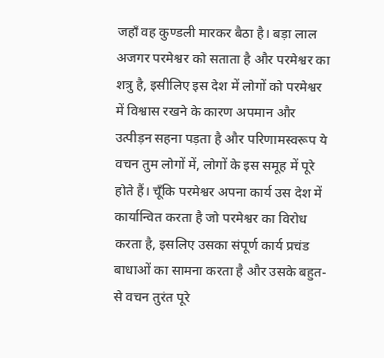जहाँ वह कुण्डली मारकर बैठा है। बड़ा लाल अजगर परमेश्वर को सताता है और परमेश्वर का शत्रु है, इसीलिए इस देश में लोगों को परमेश्वर में विश्वास रखने के कारण अपमान और उत्पीड़न सहना पड़ता है और परिणामस्वरूप ये वचन तुम लोगों में, लोगों के इस समूह में पूरे होते हैं। चूँकि परमेश्वर अपना कार्य उस देश में कार्यान्वित करता है जो परमेश्वर का विरोध करता है, इसलिए उसका संपूर्ण कार्य प्रचंड बाधाओं का सामना करता है और उसके बहुत-से वचन तुरंत पूरे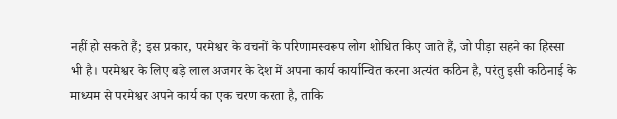नहीं हो सकते हैं; इस प्रकार, परमेश्वर के वचनों के परिणामस्वरूप लोग शोधित किए जाते हैं, जो पीड़ा सहने का हिस्सा भी है। परमेश्वर के लिए बड़े लाल अजगर के देश में अपना कार्य कार्यान्वित करना अत्यंत कठिन है, परंतु इसी कठिनाई के माध्यम से परमेश्वर अपने कार्य का एक चरण करता है, ताकि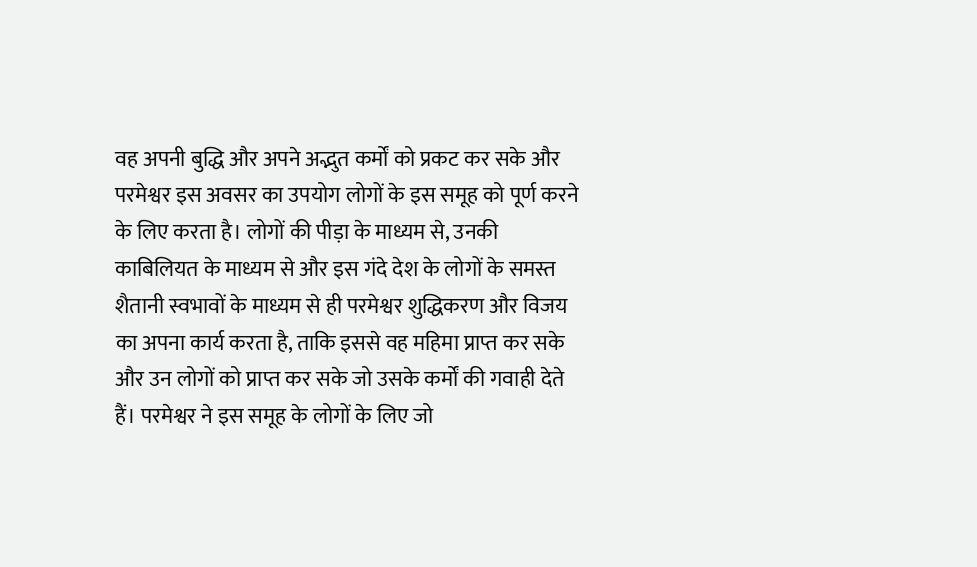वह अपनी बुद्धि और अपने अद्भुत कर्मों को प्रकट कर सके और परमेश्वर इस अवसर का उपयोग लोगों के इस समूह को पूर्ण करने के लिए करता है। लोगों की पीड़ा के माध्यम से, उनकी काबिलियत के माध्यम से और इस गंदे देश के लोगों के समस्त शैतानी स्वभावों के माध्यम से ही परमेश्वर शुद्धिकरण और विजय का अपना कार्य करता है, ताकि इससे वह महिमा प्राप्त कर सके और उन लोगों को प्राप्त कर सके जो उसके कर्मों की गवाही देते हैं। परमेश्वर ने इस समूह के लोगों के लिए जो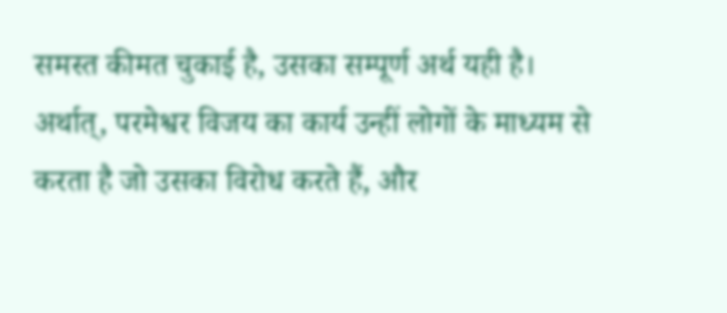समस्त कीमत चुकाई है, उसका सम्पूर्ण अर्थ यही है। अर्थात्, परमेश्वर विजय का कार्य उन्हीं लोगों के माध्यम से करता है जो उसका विरोध करते हैं, और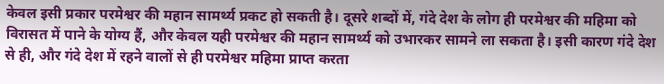केवल इसी प्रकार परमेश्वर की महान सामर्थ्य प्रकट हो सकती है। दूसरे शब्दों में, गंदे देश के लोग ही परमेश्वर की महिमा को विरासत में पाने के योग्य हैं, और केवल यही परमेश्वर की महान सामर्थ्य को उभारकर सामने ला सकता है। इसी कारण गंदे देश से ही, और गंदे देश में रहने वालों से ही परमेश्वर महिमा प्राप्त करता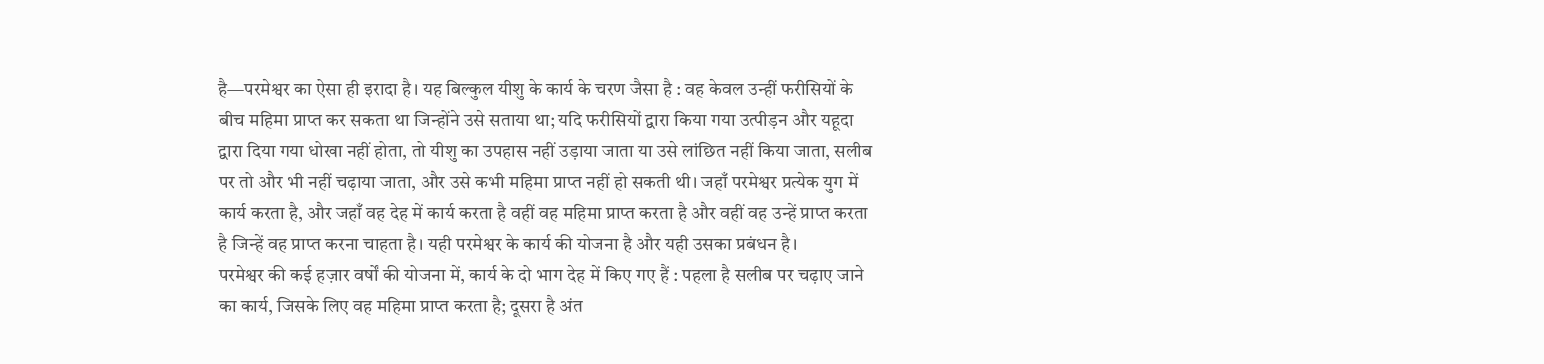है—परमेश्वर का ऐसा ही इरादा है। यह बिल्कुल यीशु के कार्य के चरण जैसा है : वह केवल उन्हीं फरीसियों के बीच महिमा प्राप्त कर सकता था जिन्होंने उसे सताया था; यदि फरीसियों द्वारा किया गया उत्पीड़न और यहूदा द्वारा दिया गया धोखा नहीं होता, तो यीशु का उपहास नहीं उड़ाया जाता या उसे लांछित नहीं किया जाता, सलीब पर तो और भी नहीं चढ़ाया जाता, और उसे कभी महिमा प्राप्त नहीं हो सकती थी। जहाँ परमेश्वर प्रत्येक युग में कार्य करता है, और जहाँ वह देह में कार्य करता है वहीं वह महिमा प्राप्त करता है और वहीं वह उन्हें प्राप्त करता है जिन्हें वह प्राप्त करना चाहता है। यही परमेश्वर के कार्य की योजना है और यही उसका प्रबंधन है।
परमेश्वर की कई हज़ार वर्षों की योजना में, कार्य के दो भाग देह में किए गए हैं : पहला है सलीब पर चढ़ाए जाने का कार्य, जिसके लिए वह महिमा प्राप्त करता है; दूसरा है अंत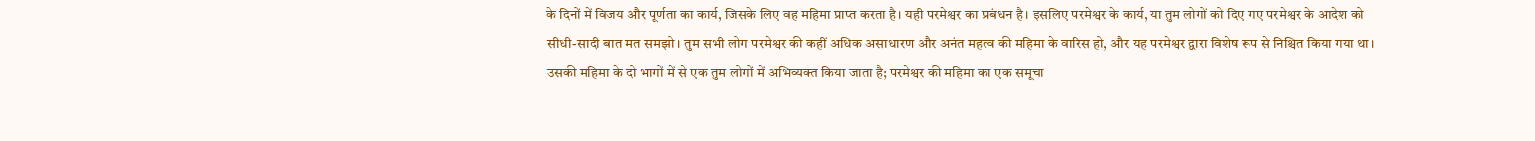के दिनों में विजय और पूर्णता का कार्य, जिसके लिए वह महिमा प्राप्त करता है। यही परमेश्वर का प्रबंधन है। इसलिए परमेश्वर के कार्य, या तुम लोगों को दिए गए परमेश्वर के आदेश को सीधी-सादी बात मत समझो। तुम सभी लोग परमेश्वर की कहीं अधिक असाधारण और अनंत महत्व की महिमा के वारिस हो, और यह परमेश्वर द्वारा विशेष रूप से निश्चित किया गया था। उसकी महिमा के दो भागों में से एक तुम लोगों में अभिव्यक्त किया जाता है; परमेश्वर की महिमा का एक समूचा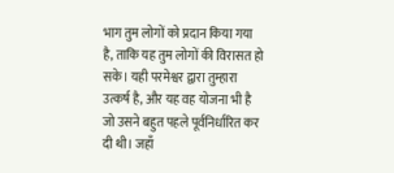भाग तुम लोगों को प्रदान किया गया है, ताकि यह तुम लोगों की विरासत हो सके। यही परमेश्वर द्वारा तुम्हारा उत्कर्ष है, और यह वह योजना भी है जो उसने बहुत पहले पूर्वनिर्धारित कर दी थी। जहाँ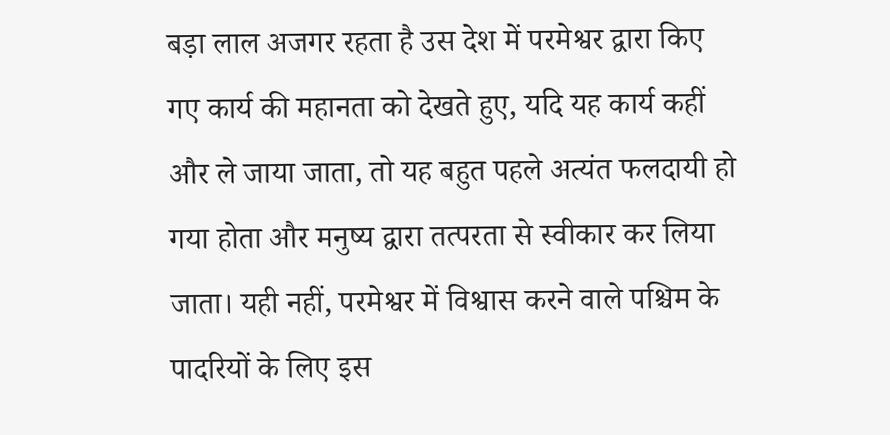बड़ा लाल अजगर रहता है उस देश में परमेश्वर द्वारा किए गए कार्य की महानता को देखते हुए, यदि यह कार्य कहीं और ले जाया जाता, तो यह बहुत पहले अत्यंत फलदायी हो गया होता और मनुष्य द्वारा तत्परता से स्वीकार कर लिया जाता। यही नहीं, परमेश्वर में विश्वास करने वाले पश्चिम के पादरियों के लिए इस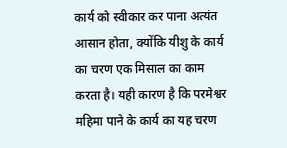कार्य को स्वीकार कर पाना अत्यंत आसान होता, क्योंकि यीशु के कार्य का चरण एक मिसाल का काम करता है। यही कारण है कि परमेश्वर महिमा पाने के कार्य का यह चरण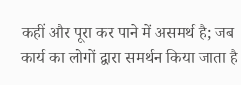कहीं और पूरा कर पाने में असमर्थ है; जब कार्य का लोगों द्वारा समर्थन किया जाता है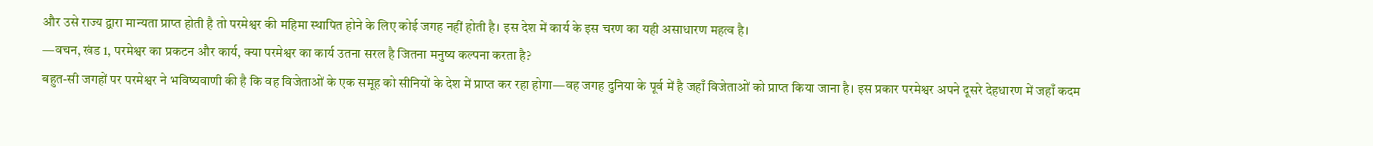और उसे राज्य द्वारा मान्यता प्राप्त होती है तो परमेश्वर की महिमा स्थापित होने के लिए कोई जगह नहीं होती है। इस देश में कार्य के इस चरण का यही असाधारण महत्व है।
—वचन, खंड 1, परमेश्वर का प्रकटन और कार्य, क्या परमेश्वर का कार्य उतना सरल है जितना मनुष्य कल्पना करता है?
बहुत-सी जगहों पर परमेश्वर ने भविष्यवाणी की है कि वह विजेताओं के एक समूह को सीनियों के देश में प्राप्त कर रहा होगा—वह जगह दुनिया के पूर्व में है जहाँ विजेताओं को प्राप्त किया जाना है। इस प्रकार परमेश्वर अपने दूसरे देहधारण में जहाँ कदम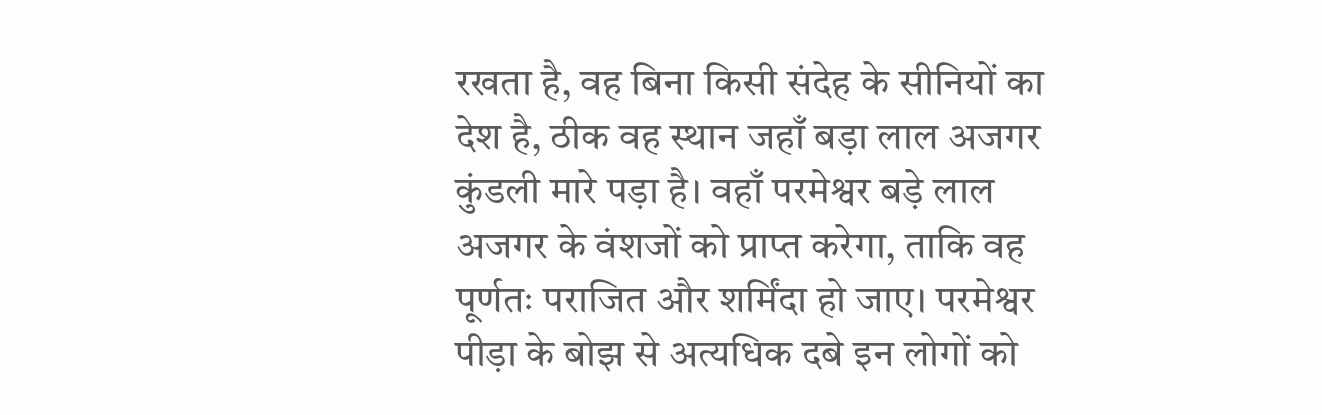रखता है, वह बिना किसी संदेह के सीनियों का देश है, ठीक वह स्थान जहाँ बड़ा लाल अजगर कुंडली मारे पड़ा है। वहाँ परमेश्वर बड़े लाल अजगर के वंशजों को प्राप्त करेगा, ताकि वह पूर्णतः पराजित और शर्मिंदा हो जाए। परमेश्वर पीड़ा के बोझ से अत्यधिक दबे इन लोगों को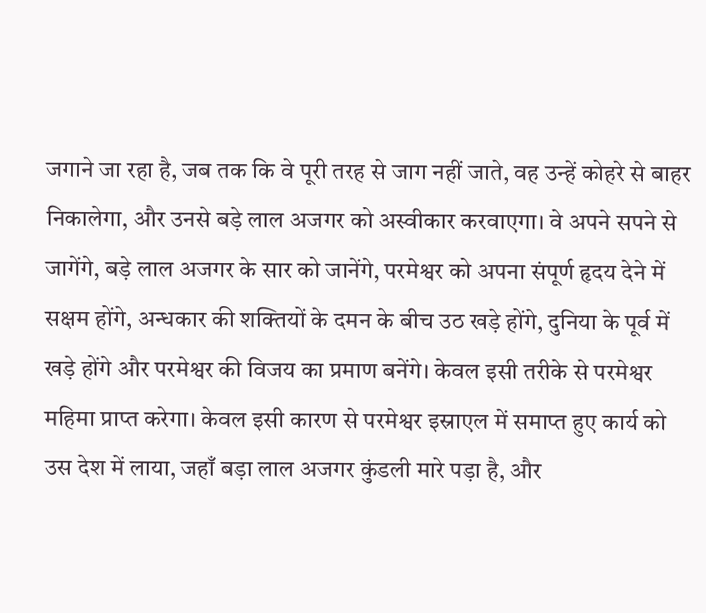जगाने जा रहा है, जब तक कि वे पूरी तरह से जाग नहीं जाते, वह उन्हें कोहरे से बाहर निकालेगा, और उनसे बड़े लाल अजगर को अस्वीकार करवाएगा। वे अपने सपने से जागेंगे, बड़े लाल अजगर के सार को जानेंगे, परमेश्वर को अपना संपूर्ण हृदय देने में सक्षम होंगे, अन्धकार की शक्तियों के दमन के बीच उठ खड़े होंगे, दुनिया के पूर्व में खड़े होंगे और परमेश्वर की विजय का प्रमाण बनेंगे। केवल इसी तरीके से परमेश्वर महिमा प्राप्त करेगा। केवल इसी कारण से परमेश्वर इस्राएल में समाप्त हुए कार्य को उस देश में लाया, जहाँ बड़ा लाल अजगर कुंडली मारे पड़ा है, और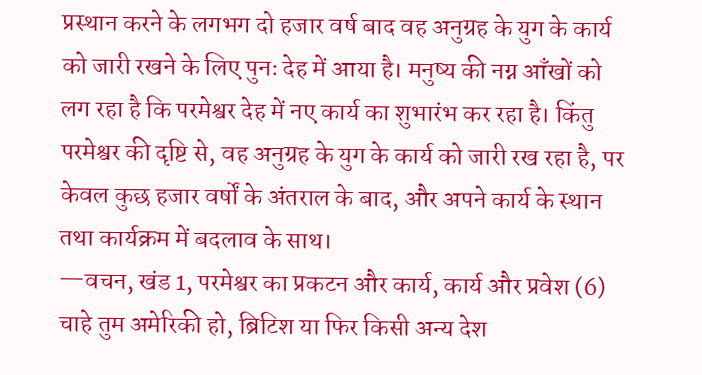प्रस्थान करने के लगभग दो हजार वर्ष बाद वह अनुग्रह के युग के कार्य को जारी रखने के लिए पुनः देह में आया है। मनुष्य की नग्न आँखों को लग रहा है कि परमेश्वर देह में नए कार्य का शुभारंभ कर रहा है। किंतु परमेश्वर की दृष्टि से, वह अनुग्रह के युग के कार्य को जारी रख रहा है, पर केवल कुछ हजार वर्षों के अंतराल के बाद, और अपने कार्य के स्थान तथा कार्यक्रम में बदलाव के साथ।
—वचन, खंड 1, परमेश्वर का प्रकटन और कार्य, कार्य और प्रवेश (6)
चाहे तुम अमेरिकी हो, ब्रिटिश या फिर किसी अन्य देश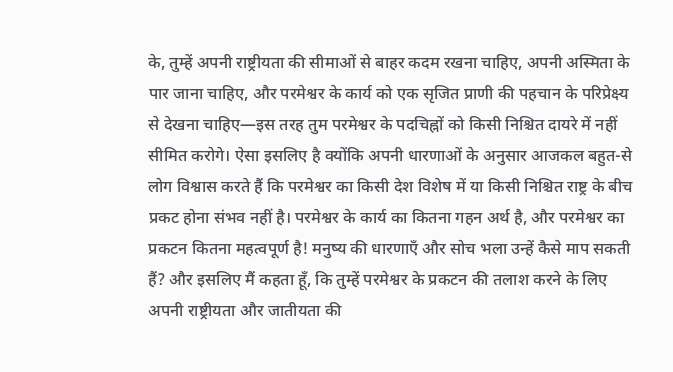के, तुम्हें अपनी राष्ट्रीयता की सीमाओं से बाहर कदम रखना चाहिए, अपनी अस्मिता के पार जाना चाहिए, और परमेश्वर के कार्य को एक सृजित प्राणी की पहचान के परिप्रेक्ष्य से देखना चाहिए—इस तरह तुम परमेश्वर के पदचिह्नों को किसी निश्चित दायरे में नहीं सीमित करोगे। ऐसा इसलिए है क्योंकि अपनी धारणाओं के अनुसार आजकल बहुत-से लोग विश्वास करते हैं कि परमेश्वर का किसी देश विशेष में या किसी निश्चित राष्ट्र के बीच प्रकट होना संभव नहीं है। परमेश्वर के कार्य का कितना गहन अर्थ है, और परमेश्वर का प्रकटन कितना महत्वपूर्ण है! मनुष्य की धारणाएँ और सोच भला उन्हें कैसे माप सकती हैं? और इसलिए मैं कहता हूँ, कि तुम्हें परमेश्वर के प्रकटन की तलाश करने के लिए अपनी राष्ट्रीयता और जातीयता की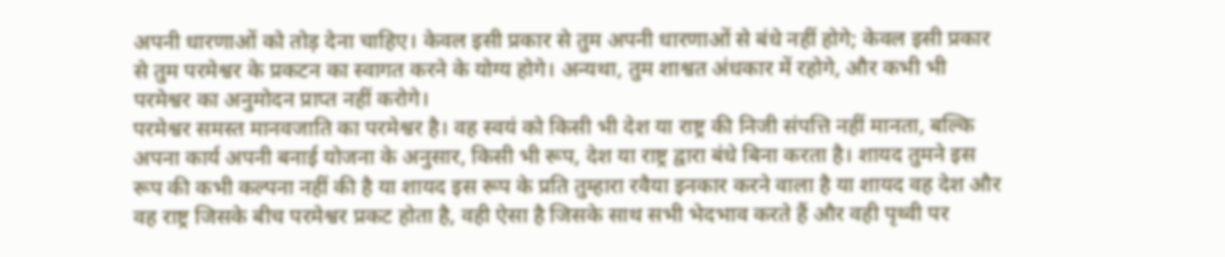अपनी धारणाओं को तोड़ देना चाहिए। केवल इसी प्रकार से तुम अपनी धारणाओं से बंधे नहीं होगे; केवल इसी प्रकार से तुम परमेश्वर के प्रकटन का स्वागत करने के योग्य होगे। अन्यथा, तुम शाश्वत अंधकार में रहोगे, और कभी भी परमेश्वर का अनुमोदन प्राप्त नहीं करोगे।
परमेश्वर समस्त मानवजाति का परमेश्वर है। वह स्वयं को किसी भी देश या राष्ट्र की निजी संपत्ति नहीं मानता, बल्कि अपना कार्य अपनी बनाई योजना के अनुसार, किसी भी रूप, देश या राष्ट्र द्वारा बंधे बिना करता है। शायद तुमने इस रूप की कभी कल्पना नहीं की है या शायद इस रूप के प्रति तुम्हारा रवैया इनकार करने वाला है या शायद वह देश और वह राष्ट्र जिसके बीच परमेश्वर प्रकट होता है, वही ऐसा है जिसके साथ सभी भेदभाव करते हैं और वही पृथ्वी पर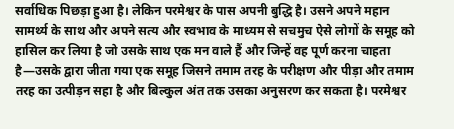सर्वाधिक पिछड़ा हुआ है। लेकिन परमेश्वर के पास अपनी बुद्धि है। उसने अपने महान सामर्थ्य के साथ और अपने सत्य और स्वभाव के माध्यम से सचमुच ऐसे लोगों के समूह को हासिल कर लिया है जो उसके साथ एक मन वाले हैं और जिन्हें वह पूर्ण करना चाहता है—उसके द्वारा जीता गया एक समूह जिसने तमाम तरह के परीक्षण और पीड़ा और तमाम तरह का उत्पीड़न सहा है और बिल्कुल अंत तक उसका अनुसरण कर सकता है। परमेश्वर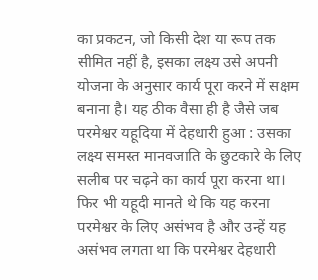का प्रकटन, जो किसी देश या रूप तक सीमित नहीं है, इसका लक्ष्य उसे अपनी योजना के अनुसार कार्य पूरा करने में सक्षम बनाना है। यह ठीक वैसा ही है जैसे जब परमेश्वर यहूदिया में देहधारी हुआ : उसका लक्ष्य समस्त मानवजाति के छुटकारे के लिए सलीब पर चढ़ने का कार्य पूरा करना था। फिर भी यहूदी मानते थे कि यह करना परमेश्वर के लिए असंभव है और उन्हें यह असंभव लगता था कि परमेश्वर देहधारी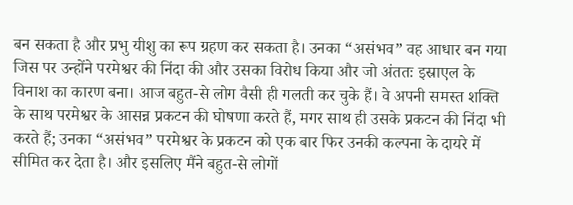बन सकता है और प्रभु यीशु का रूप ग्रहण कर सकता है। उनका “असंभव” वह आधार बन गया जिस पर उन्होंने परमेश्वर की निंदा की और उसका विरोध किया और जो अंततः इस्राएल के विनाश का कारण बना। आज बहुत-से लोग वैसी ही गलती कर चुके हैं। वे अपनी समस्त शक्ति के साथ परमेश्वर के आसन्न प्रकटन की घोषणा करते हैं, मगर साथ ही उसके प्रकटन की निंदा भी करते हैं; उनका “असंभव” परमेश्वर के प्रकटन को एक बार फिर उनकी कल्पना के दायरे में सीमित कर देता है। और इसलिए मैंने बहुत-से लोगों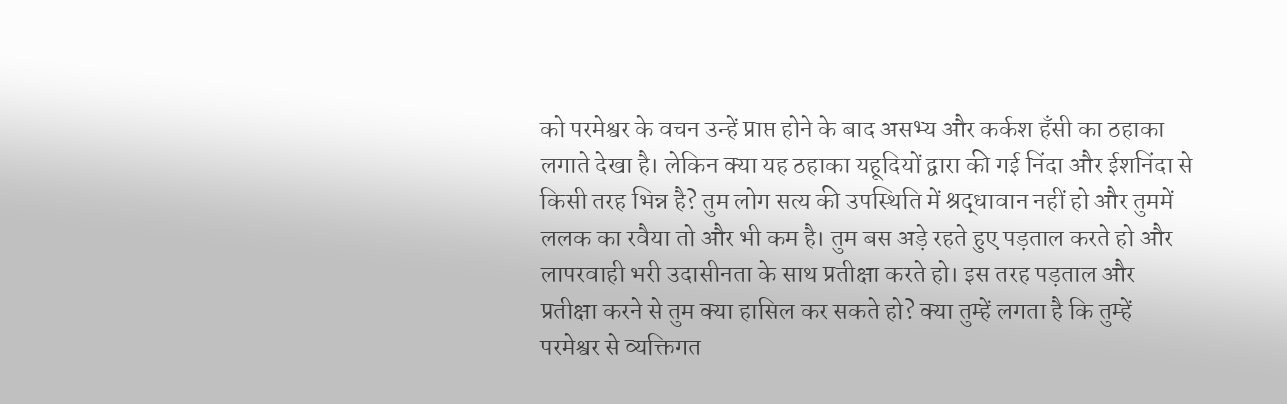को परमेश्वर के वचन उन्हें प्राप्त होने के बाद असभ्य और कर्कश हँसी का ठहाका लगाते देखा है। लेकिन क्या यह ठहाका यहूदियों द्वारा की गई निंदा और ईशनिंदा से किसी तरह भिन्न है? तुम लोग सत्य की उपस्थिति में श्रद्धावान नहीं हो और तुममें ललक का रवैया तो और भी कम है। तुम बस अड़े रहते हुए पड़ताल करते हो और लापरवाही भरी उदासीनता के साथ प्रतीक्षा करते हो। इस तरह पड़ताल और प्रतीक्षा करने से तुम क्या हासिल कर सकते हो? क्या तुम्हें लगता है कि तुम्हें परमेश्वर से व्यक्तिगत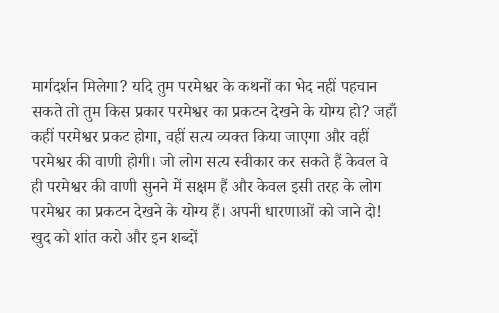मार्गदर्शन मिलेगा? यदि तुम परमेश्वर के कथनों का भेद नहीं पहचान सकते तो तुम किस प्रकार परमेश्वर का प्रकटन देखने के योग्य हो? जहाँ कहीं परमेश्वर प्रकट होगा, वहीं सत्य व्यक्त किया जाएगा और वहीं परमेश्वर की वाणी होगी। जो लोग सत्य स्वीकार कर सकते हैं केवल वे ही परमेश्वर की वाणी सुनने में सक्षम हैं और केवल इसी तरह के लोग परमेश्वर का प्रकटन देखने के योग्य हैं। अपनी धारणाओं को जाने दो! खुद को शांत करो और इन शब्दों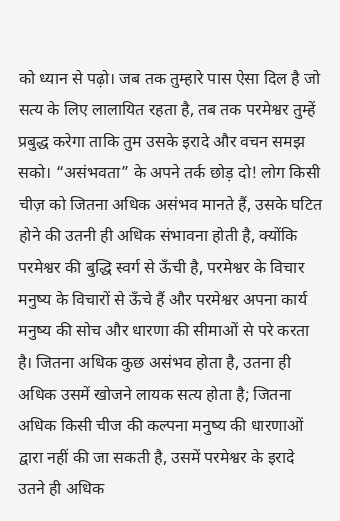को ध्यान से पढ़ो। जब तक तुम्हारे पास ऐसा दिल है जो सत्य के लिए लालायित रहता है, तब तक परमेश्वर तुम्हें प्रबुद्ध करेगा ताकि तुम उसके इरादे और वचन समझ सको। “असंभवता” के अपने तर्क छोड़ दो! लोग किसी चीज़ को जितना अधिक असंभव मानते हैं, उसके घटित होने की उतनी ही अधिक संभावना होती है, क्योंकि परमेश्वर की बुद्धि स्वर्ग से ऊँची है, परमेश्वर के विचार मनुष्य के विचारों से ऊँचे हैं और परमेश्वर अपना कार्य मनुष्य की सोच और धारणा की सीमाओं से परे करता है। जितना अधिक कुछ असंभव होता है, उतना ही अधिक उसमें खोजने लायक सत्य होता है; जितना अधिक किसी चीज की कल्पना मनुष्य की धारणाओं द्वारा नहीं की जा सकती है, उसमें परमेश्वर के इरादे उतने ही अधिक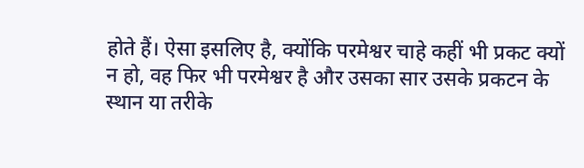होते हैं। ऐसा इसलिए है, क्योंकि परमेश्वर चाहे कहीं भी प्रकट क्यों न हो, वह फिर भी परमेश्वर है और उसका सार उसके प्रकटन के स्थान या तरीके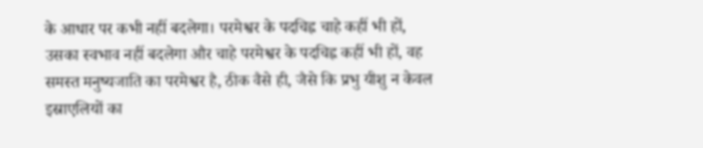के आधार पर कभी नहीं बदलेगा। परमेश्वर के पदचिह्न चाहे कहीं भी हों, उसका स्वभाव नहीं बदलेगा और चाहे परमेश्वर के पदचिह्न कहीं भी हों, वह समस्त मनुष्यजाति का परमेश्वर है, ठीक वैसे ही, जैसे कि प्रभु यीशु न केवल इस्राएलियों का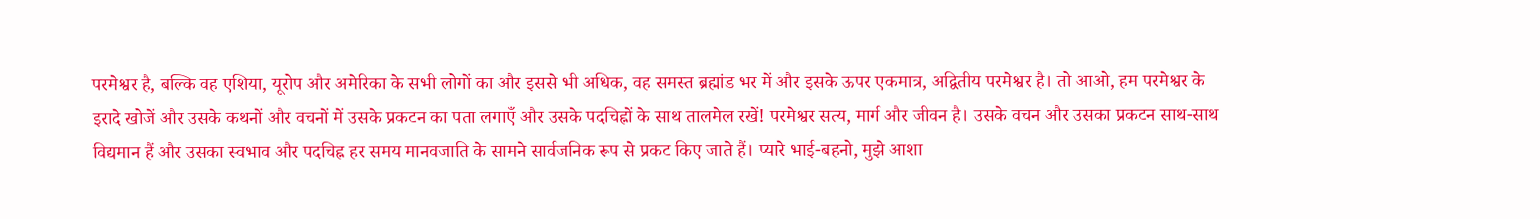परमेश्वर है, बल्कि वह एशिया, यूरोप और अमेरिका के सभी लोगों का और इससे भी अधिक, वह समस्त ब्रह्मांड भर में और इसके ऊपर एकमात्र, अद्वितीय परमेश्वर है। तो आओ, हम परमेश्वर के इरादे खोजें और उसके कथनों और वचनों में उसके प्रकटन का पता लगाएँ और उसके पदचिह्नों के साथ तालमेल रखें! परमेश्वर सत्य, मार्ग और जीवन है। उसके वचन और उसका प्रकटन साथ-साथ विद्यमान हैं और उसका स्वभाव और पदचिह्न हर समय मानवजाति के सामने सार्वजनिक रूप से प्रकट किए जाते हैं। प्यारे भाई-बहनो, मुझे आशा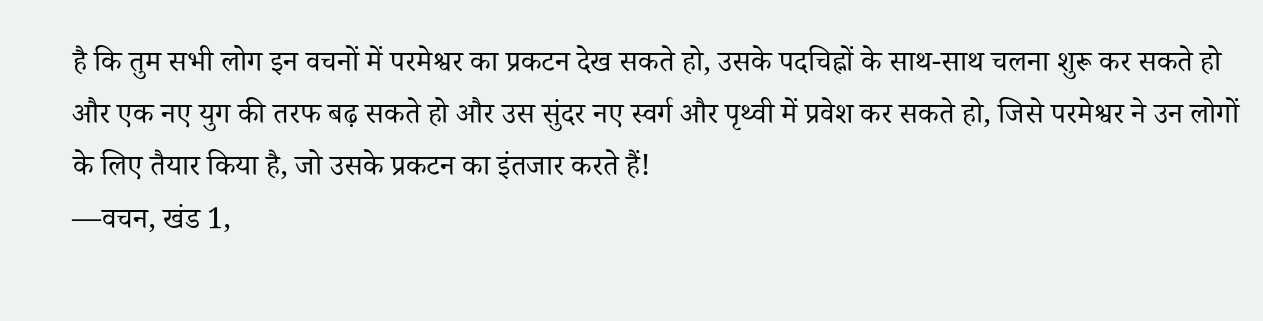है कि तुम सभी लोग इन वचनों में परमेश्वर का प्रकटन देख सकते हो, उसके पदचिह्नों के साथ-साथ चलना शुरू कर सकते हो और एक नए युग की तरफ बढ़ सकते हो और उस सुंदर नए स्वर्ग और पृथ्वी में प्रवेश कर सकते हो, जिसे परमेश्वर ने उन लोगों के लिए तैयार किया है, जो उसके प्रकटन का इंतजार करते हैं!
—वचन, खंड 1,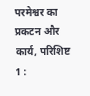परमेश्वर का प्रकटन और कार्य, परिशिष्ट 1 :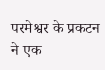परमेश्वर के प्रकटन ने एक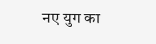नए युग का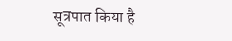सूत्रपात किया है